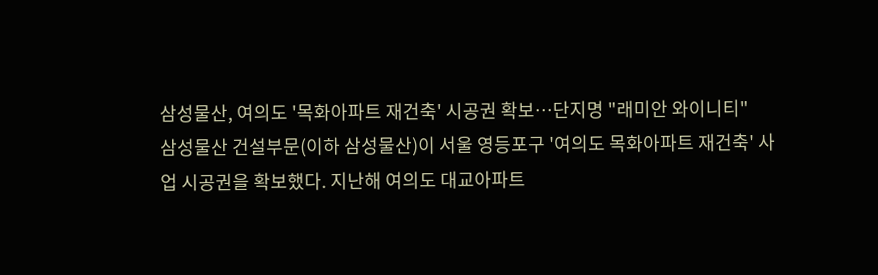삼성물산, 여의도 '목화아파트 재건축' 시공권 확보…단지명 "래미안 와이니티"
삼성물산 건설부문(이하 삼성물산)이 서울 영등포구 '여의도 목화아파트 재건축' 사업 시공권을 확보했다. 지난해 여의도 대교아파트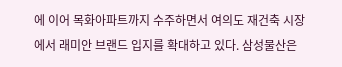에 이어 목화아파트까지 수주하면서 여의도 재건축 시장에서 래미안 브랜드 입지를 확대하고 있다. 삼성물산은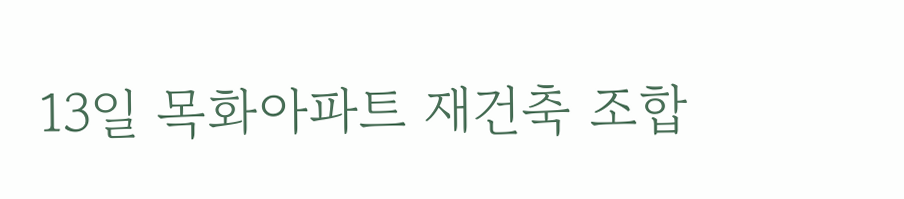13일 목화아파트 재건축 조합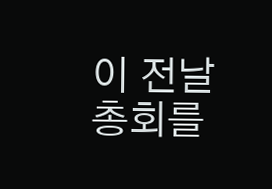이 전날 총회를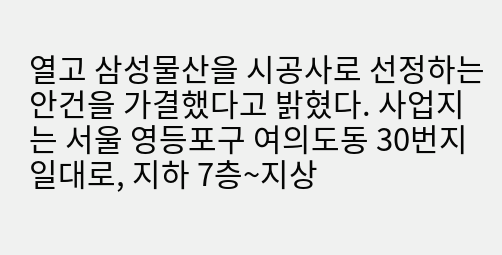열고 삼성물산을 시공사로 선정하는 안건을 가결했다고 밝혔다. 사업지는 서울 영등포구 여의도동 30번지 일대로, 지하 7층~지상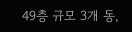49층 규모 3개 동,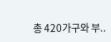총 420가구와 부..